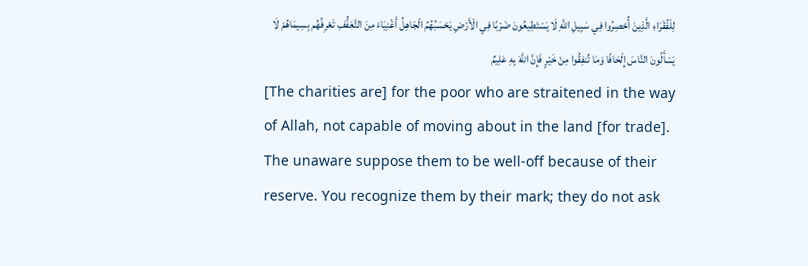لِلْفُقَرَاءِ الَّذِينَ أُحْصِرُوا فِي سَبِيلِ اللَّهِ لَا يَسْتَطِيعُونَ ضَرْبًا فِي الْأَرْضِ يَحْسَبُهُمُ الْجَاهِلُ أَغْنِيَاءَ مِنَ التَّعَفُّفِ تَعْرِفُهُم بِسِيمَاهُمْ لَا يَسْأَلُونَ النَّاسَ إِلْحَافًا وَمَا تُنفِقُوا مِنْ خَيْرٍ فَإِنَّ اللَّهَ بِهِ عَلِيمٌ
[The charities are] for the poor who are straitened in the way of Allah, not capable of moving about in the land [for trade]. The unaware suppose them to be well-off because of their reserve. You recognize them by their mark; they do not ask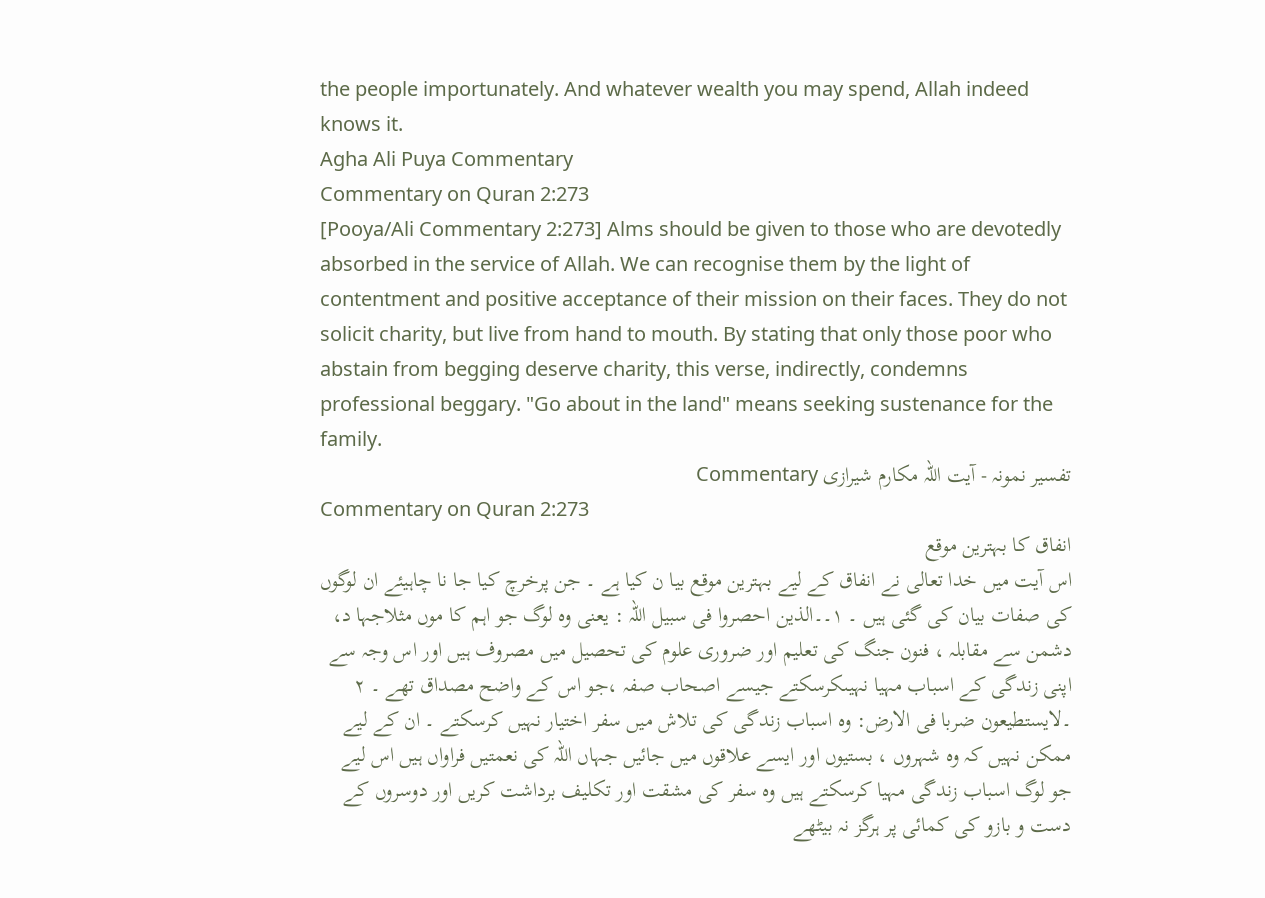the people importunately. And whatever wealth you may spend, Allah indeed knows it.
Agha Ali Puya Commentary
Commentary on Quran 2:273
[Pooya/Ali Commentary 2:273] Alms should be given to those who are devotedly absorbed in the service of Allah. We can recognise them by the light of contentment and positive acceptance of their mission on their faces. They do not solicit charity, but live from hand to mouth. By stating that only those poor who abstain from begging deserve charity, this verse, indirectly, condemns professional beggary. "Go about in the land" means seeking sustenance for the family.
تفسیر نمونہ - آیت اللہ مکارم شیرازی Commentary
Commentary on Quran 2:273
انفاق کا بہترین موقع
اس آیت میں خدا تعالی نے انفاق کے لیے بہترین موقع بیا ن کیا ہے ۔ جن پرخرچ کیا جا نا چاہیئے ان لوگوں کی صفات بیان کی گئی ہیں ۔ ۱۔۔الذین احصروا فی سبیل اللہ : یعنی وہ لوگ جو اہم کا موں مثلاجہا د، دشمن سے مقابلہ ، فنون جنگ کی تعلیم اور ضروری علوم کی تحصیل میں مصروف ہیں اور اس وجہ سے اپنی زندگی کے اسباب مہیا نہیںکرسکتے جیسے اصحاب صفہ ،جو اس کے واضح مصداق تھے ۔ ۲ ۔لایستطیعون ضربا فی الارض: وہ اسباب زندگی کی تلاش میں سفر اختیار نہیں کرسکتے ۔ ان کے لیے ممکن نہیں کہ وہ شہروں ، بستیوں اور ایسے علاقوں میں جائیں جہاں اللہ کی نعمتیں فراواں ہیں اس لیے جو لوگ اسباب زندگی مہیا کرسکتے ہیں وہ سفر کی مشقت اور تکلیف برداشت کریں اور دوسروں کے دست و بازو کی کمائی پر ہرگز نہ بیٹھے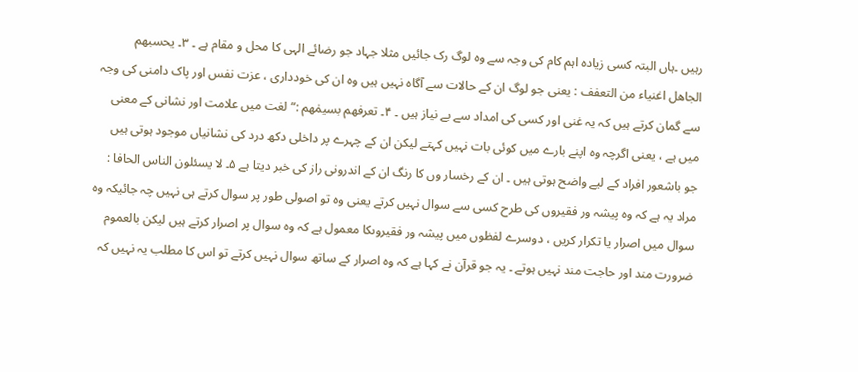رہیں ۔ہاں البتہ کسی زیادہ اہم کام کی وجہ سے وہ لوگ رک جائیں مثلا جہاد جو رضائے الہی کا محل و مقام ہے ۔ ۳۔ یحسبھم الجاھل اغنیاء من التعفف : یعنی جو لوگ ان کے حالات سے آگاہ نہیں ہیں وہ ان کی خودداری ، عزت نفس اور پاک دامنی کی وجہ سے گمان کرتے ہیں کہ یہ غنی اور کسی کی امداد سے بے نیاز ہیں ۔ ۴۔ تعرفھم بسیمٰھم :“ لغت میں علامت اور نشانی کے معنی میں ہے ، یعنی اگرچہ وہ اپنے بارے میں کوئی بات نہیں کہتے لیکن ان کے چہرے پر داخلی دکھ درد کی نشانیاں موجود ہوتی ہیں جو باشعور افراد کے لیے واضح ہوتی ہیں ۔ ان کے رخسار وں کا رنگ ان کے اندرونی راز کی خبر دیتا ہے ۵۔ لا یسئلون الناس الحافا : مراد یہ ہے کہ وہ پیشہ ور فقیروں کی طرح کسی سے سوال نہیں کرتے یعنی وہ تو اصولی طور پر سوال کرتے ہی نہیں چہ جائیکہ وہ سوال میں اصرار یا تکرار کریں ، دوسرے لفظوں میں پیشہ ور فقیروںکا معمول ہے کہ وہ سوال پر اصرار کرتے ہیں لیکن بالعموم ضرورت مند اور حاجت مند نہیں ہوتے ۔ یہ جو قرآن نے کہا ہے کہ وہ اصرار کے ساتھ سوال نہیں کرتے تو اس کا مطلب یہ نہیں کہ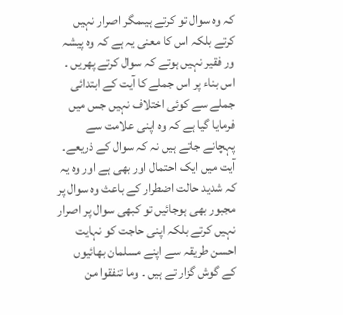کہ وہ سوال تو کرتے ہیںمگر اصرار نہیں کرتے بلکہ اس کا معنی یہ ہے کہ وہ پیشہ ور فقیر نہیں ہوتے کہ سوال کرتے پھریں ۔ اس بناء پر اس جملے کا آیت کے ابتدائی جملے سے کوئی اختلاف نہیں جس میں فرمایا گیا ہے کہ وہ اپنی علامت سے پہچانے جاتے ہیں نہ کہ سوال کے ذریعے۔ آیت میں ایک احتمال اور بھی ہے اور وہ یہ کہ شدید حالت اضطرار کے باعث وہ سوال پر مجبور بھی ہوجائیں تو کبھی سوال پر اصرار نہیں کرتے بلکہ اپنی حاجت کو نہایت احسن طریقہ سے اپنے مسلمان بھائیوں کے گوش گزار تے ہیں ۔ وما تنفقوا من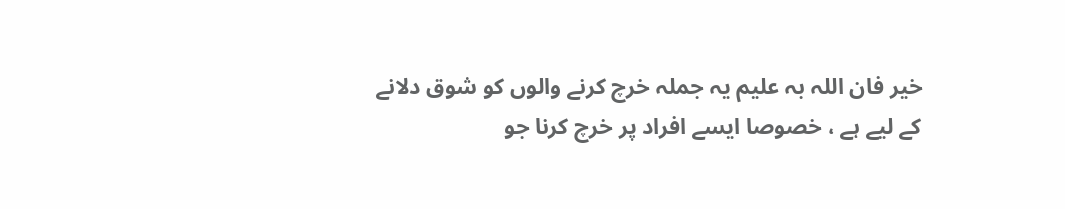خیر فان اللہ بہ علیم یہ جملہ خرچ کرنے والوں کو شوق دلانے کے لیے ہے ، خصوصا ایسے افراد پر خرچ کرنا جو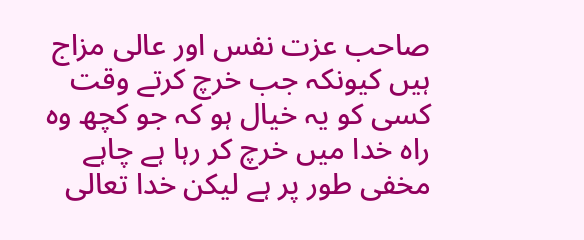صاحب عزت نفس اور عالی مزاج ہیں کیونکہ جب خرچ کرتے وقت کسی کو یہ خیال ہو کہ جو کچھ وہ راہ خدا میں خرچ کر رہا ہے چاہے مخفی طور پر ہے لیکن خدا تعالی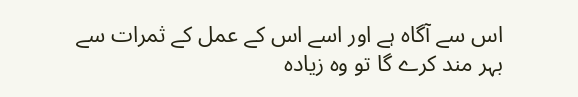اس سے آگاہ ہے اور اسے اس کے عمل کے ثمرات سے بہر مند کرے گا تو وہ زیادہ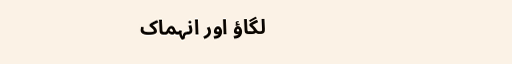لگاؤ اور انہماک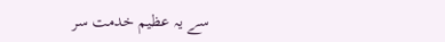سے یہ عظیم خدمت سر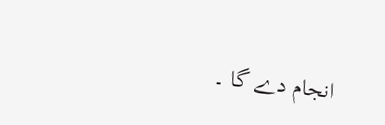انجام دے گا ۔